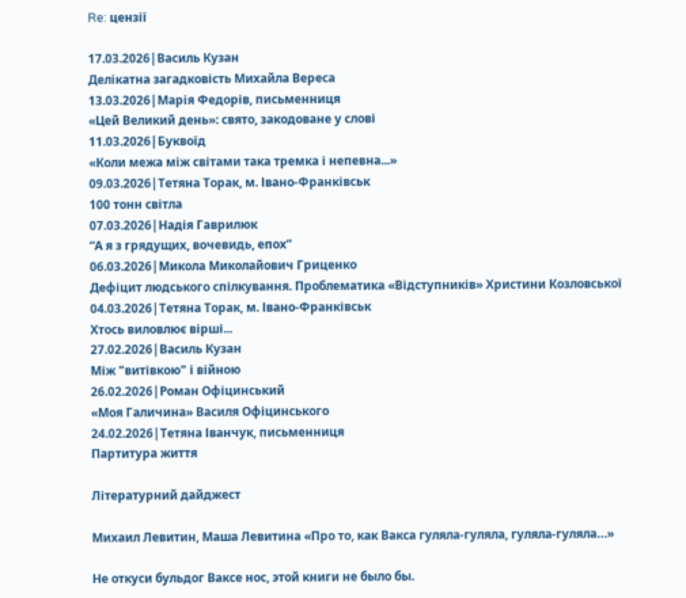Re: цензії

17.03.2026|Василь Кузан
Делікатна загадковість Михайла Вереса
13.03.2026|Марія Федорів, письменниця
«Цей Великий день»: свято, закодоване у слові
11.03.2026|Буквоїд
«Коли межа між світами така тремка і непевна...»
09.03.2026|Тетяна Торак, м. Івано-Франківськ
100 тонн світла
07.03.2026|Надія Гаврилюк
“А я з грядущих, вочевидь, епох”
06.03.2026|Микола Миколайович Гриценко
Дефіцит людського спілкування. Проблематика «Відступників» Христини Козловської
04.03.2026|Тетяна Торак, м. Івано-Франківськ
Хтось виловлює вірші...
27.02.2026|Василь Кузан
Між "витівкою" і війною
26.02.2026|Роман Офіцинський
«Моя Галичина» Василя Офіцинського
24.02.2026|Тетяна Іванчук, письменниця
Партитура життя

Літературний дайджест

Михаил Левитин, Маша Левитина «Про то, как Вакса гуляла-гуляла, гуляла-гуляла…»

Не откуси бульдог Ваксе нос, этой книги не было бы.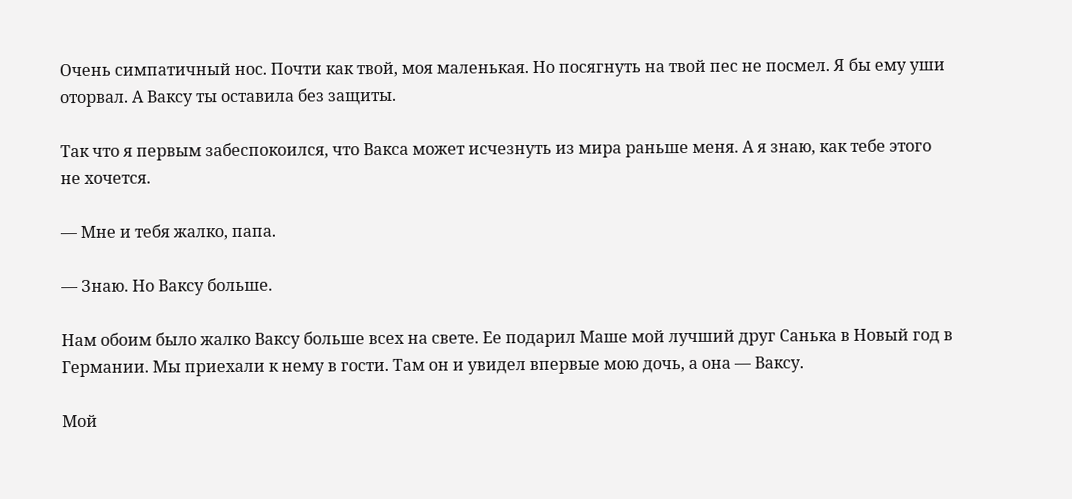Очень симпатичный нос. Почти как твой, моя маленькая. Но посягнуть на твой пес не посмел. Я бы ему уши оторвал. А Ваксу ты оставила без защиты.

Так что я первым забеспокоился, что Вакса может исчезнуть из мира раньше меня. А я знаю, как тебе этого не хочется.

— Мне и тебя жалко, папа.

— Знаю. Но Ваксу больше.

Нам обоим было жалко Ваксу больше всех на свете. Ее подарил Маше мой лучший друг Санька в Новый год в Германии. Мы приехали к нему в гости. Там он и увидел впервые мою дочь, а она — Ваксу.

Мой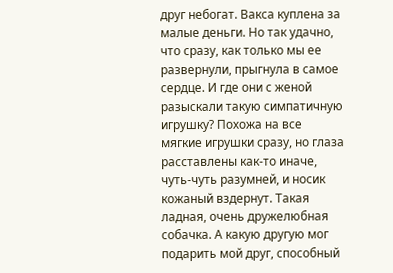друг небогат. Вакса куплена за малые деньги. Но так удачно, что сразу, как только мы ее развернули, прыгнула в самое сердце. И где они с женой разыскали такую симпатичную игрушку? Похожа на все мягкие игрушки сразу, но глаза расставлены как-то иначе, чуть-чуть разумней, и носик кожаный вздернут. Такая ладная, очень дружелюбная собачка. А какую другую мог подарить мой друг, способный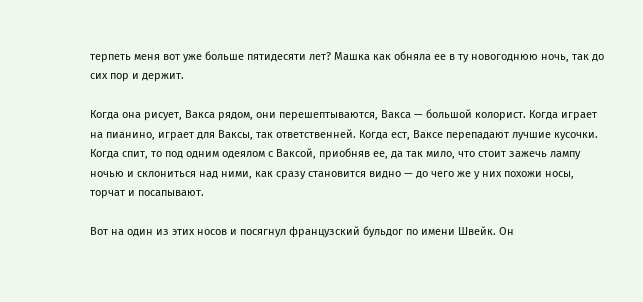терпеть меня вот уже больше пятидесяти лет? Машка как обняла ее в ту новогоднюю ночь, так до сих пор и держит.

Когда она рисует, Вакса рядом, они перешептываются, Вакса — большой колорист. Когда играет на пианино, играет для Ваксы, так ответственней. Когда ест, Ваксе перепадают лучшие кусочки. Когда спит, то под одним одеялом с Ваксой, приобняв ее, да так мило, что стоит зажечь лампу ночью и склониться над ними, как сразу становится видно — до чего же у них похожи носы, торчат и посапывают.

Вот на один из этих носов и посягнул французский бульдог по имени Швейк. Он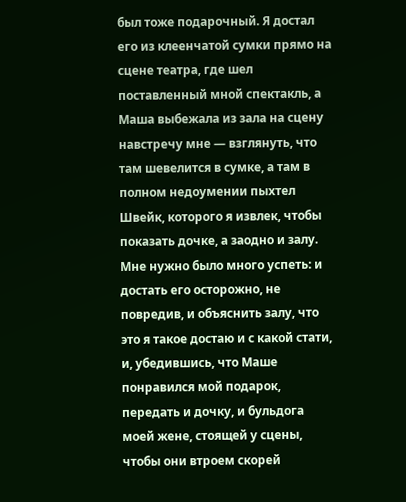был тоже подарочный. Я достал его из клеенчатой сумки прямо на сцене театра, где шел поставленный мной спектакль, а Маша выбежала из зала на сцену навстречу мне — взглянуть, что там шевелится в сумке, а там в полном недоумении пыхтел Швейк, которого я извлек, чтобы показать дочке, а заодно и залу. Мне нужно было много успеть: и достать его осторожно, не повредив, и объяснить залу, что это я такое достаю и с какой стати, и, убедившись, что Маше понравился мой подарок, передать и дочку, и бульдога моей жене, стоящей у сцены, чтобы они втроем скорей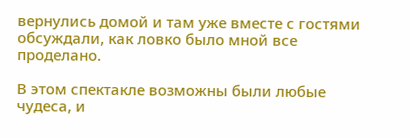вернулись домой и там уже вместе с гостями обсуждали, как ловко было мной все проделано.

В этом спектакле возможны были любые чудеса, и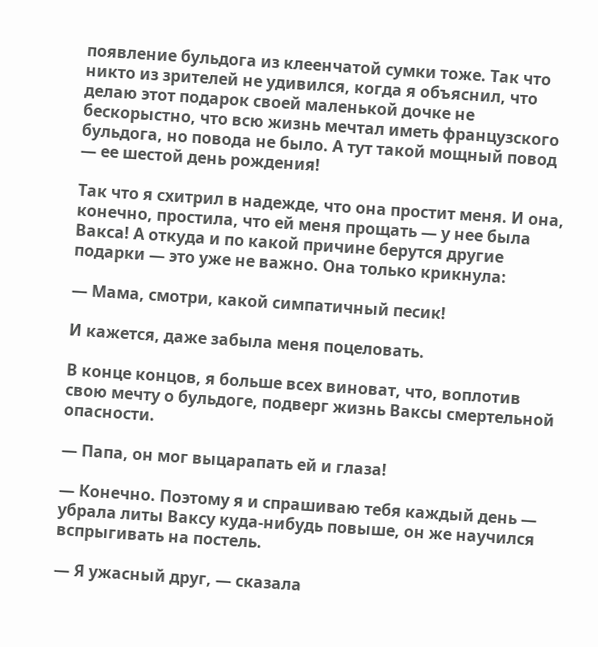появление бульдога из клеенчатой сумки тоже. Так что никто из зрителей не удивился, когда я объяснил, что делаю этот подарок своей маленькой дочке не бескорыстно, что всю жизнь мечтал иметь французского бульдога, но повода не было. А тут такой мощный повод — ее шестой день рождения!

Так что я схитрил в надежде, что она простит меня. И она, конечно, простила, что ей меня прощать — у нее была Вакса! А откуда и по какой причине берутся другие подарки — это уже не важно. Она только крикнула:

— Мама, смотри, какой симпатичный песик!

И кажется, даже забыла меня поцеловать.

В конце концов, я больше всех виноват, что, воплотив свою мечту о бульдоге, подверг жизнь Ваксы смертельной опасности.

— Папа, он мог выцарапать ей и глаза!

— Конечно. Поэтому я и спрашиваю тебя каждый день — убрала литы Ваксу куда-нибудь повыше, он же научился вспрыгивать на постель.

— Я ужасный друг, — сказала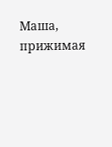Маша, прижимая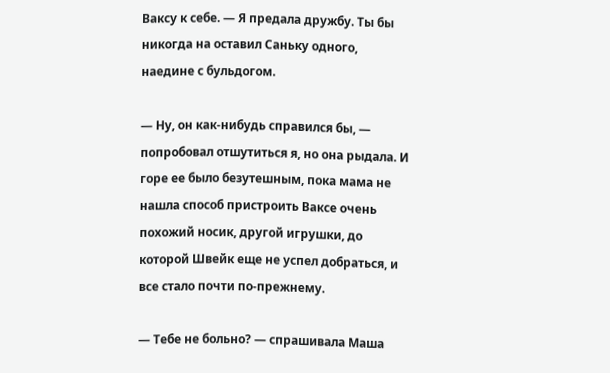Ваксу к себе. — Я предала дружбу. Ты бы никогда на оставил Саньку одного, наедине с бульдогом.

— Ну, он как-нибудь справился бы, — попробовал отшутиться я, но она рыдала. И горе ее было безутешным, пока мама не нашла способ пристроить Ваксе очень похожий носик, другой игрушки, до которой Швейк еще не успел добраться, и все стало почти по-прежнему.

— Тебе не больно? — спрашивала Маша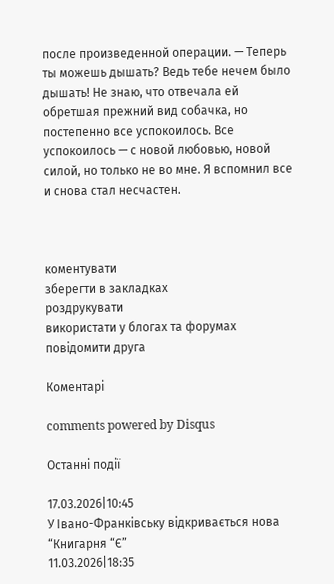после произведенной операции. — Теперь ты можешь дышать? Ведь тебе нечем было дышать! Не знаю, что отвечала ей обретшая прежний вид собачка, но постепенно все успокоилось. Все успокоилось — с новой любовью, новой силой, но только не во мне. Я вспомнил все и снова стал несчастен.



коментувати
зберегти в закладках
роздрукувати
використати у блогах та форумах
повідомити друга

Коментарі

comments powered by Disqus

Останні події

17.03.2026|10:45
У Івано-Франківську відкривається нова “Книгарня “Є”
11.03.2026|18:35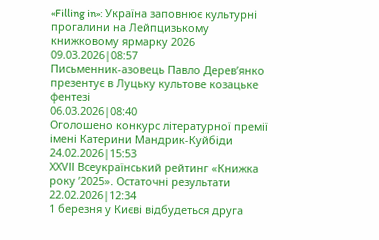«Filling in»: Україна заповнює культурні прогалини на Лейпцизькому книжковому ярмарку 2026
09.03.2026|08:57
Письменник-азовець Павло Дерев’янко презентує в Луцьку культове козацьке фентезі
06.03.2026|08:40
Оголошено конкурс літературної премії імені Катерини Мандрик-Куйбіди
24.02.2026|15:53
XХVІІ Всеукраїнський рейтинг «Книжка року ’2025». Остаточні результати
22.02.2026|12:34
1 березня у Києві відбудеться друга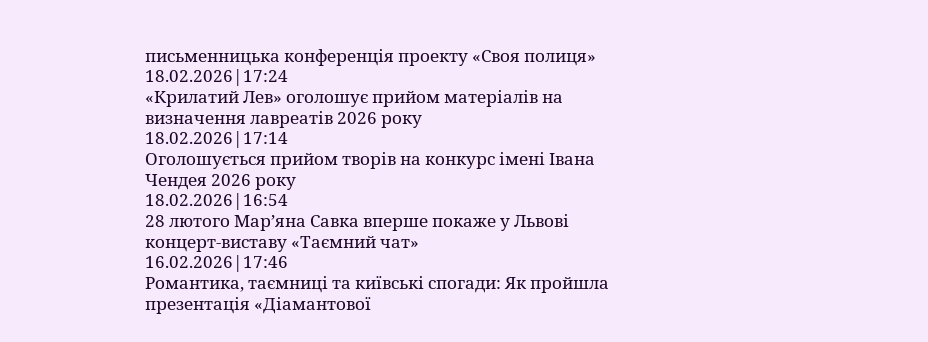письменницька конференція проекту «Своя полиця»
18.02.2026|17:24
«Крилатий Лев» оголошує прийом матеріалів на визначення лавреатів 2026 року
18.02.2026|17:14
Оголошується прийом творів на конкурс імені Івана Чендея 2026 року
18.02.2026|16:54
28 лютого Мар’яна Савка вперше покаже у Львові концерт-виставу «Таємний чат»
16.02.2026|17:46
Романтика, таємниці та київські спогади: Як пройшла презентація «Діамантової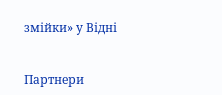змійки» у Відні


Партнери